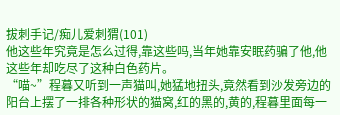拔刺手记/痴儿爱刺猬(101)
他这些年究竟是怎么过得,靠这些吗,当年她靠安眠药骗了他,他这些年却吃尽了这种白色药片。
“喵~”程暮又听到一声猫叫,她猛地扭头,竟然看到沙发旁边的阳台上摆了一排各种形状的猫窝,红的黑的,黄的,程暮里面每一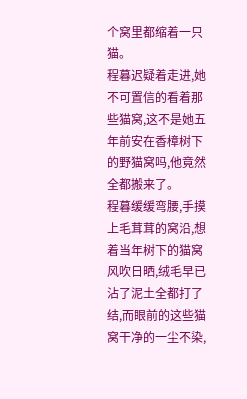个窝里都缩着一只猫。
程暮迟疑着走进,她不可置信的看着那些猫窝,这不是她五年前安在香樟树下的野猫窝吗,他竟然全都搬来了。
程暮缓缓弯腰,手摸上毛茸茸的窝沿,想着当年树下的猫窝风吹日晒,绒毛早已沾了泥土全都打了结,而眼前的这些猫窝干净的一尘不染,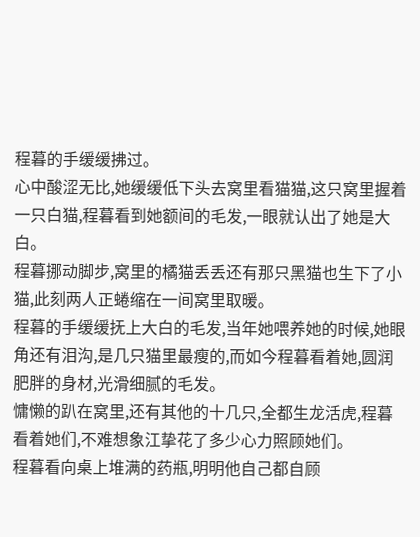程暮的手缓缓拂过。
心中酸涩无比,她缓缓低下头去窝里看猫猫,这只窝里握着一只白猫,程暮看到她额间的毛发,一眼就认出了她是大白。
程暮挪动脚步,窝里的橘猫丢丢还有那只黑猫也生下了小猫,此刻两人正蜷缩在一间窝里取暖。
程暮的手缓缓抚上大白的毛发,当年她喂养她的时候,她眼角还有泪沟,是几只猫里最瘦的,而如今程暮看着她,圆润肥胖的身材,光滑细腻的毛发。
慵懒的趴在窝里,还有其他的十几只,全都生龙活虎,程暮看着她们,不难想象江挚花了多少心力照顾她们。
程暮看向桌上堆满的药瓶,明明他自己都自顾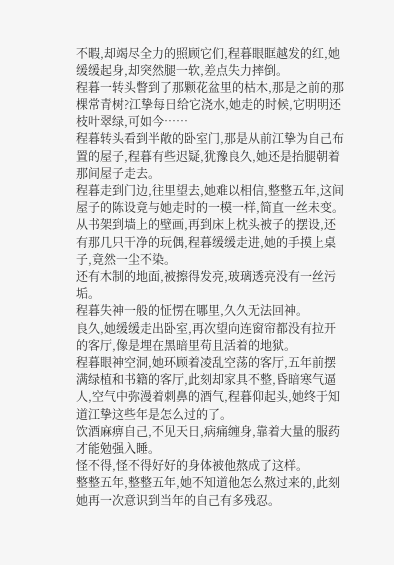不暇,却竭尽全力的照顾它们,程暮眼眶越发的红,她缓缓起身,却突然腿一软,差点失力摔倒。
程暮一转头瞥到了那颗花盆里的枯木,那是之前的那棵常青树?江挚每日给它浇水,她走的时候,它明明还枝叶翠绿,可如今……
程暮转头看到半敞的卧室门,那是从前江挚为自己布置的屋子,程暮有些迟疑,犹豫良久,她还是抬腿朝着那间屋子走去。
程暮走到门边,往里望去,她难以相信,整整五年,这间屋子的陈设竟与她走时的一模一样,简直一丝未变。
从书架到墙上的壁画,再到床上枕头被子的摆设,还有那几只干净的玩偶,程暮缓缓走进,她的手摸上桌子,竟然一尘不染。
还有木制的地面,被擦得发亮,玻璃透亮没有一丝污垢。
程暮失神一般的怔愣在哪里,久久无法回神。
良久,她缓缓走出卧室,再次望向连窗帘都没有拉开的客厅,像是埋在黑暗里苟且活着的地狱。
程暮眼神空洞,她环顾着凌乱空荡的客厅,五年前摆满绿植和书籍的客厅,此刻却家具不整,昏暗寒气逼人,空气中弥漫着刺鼻的酒气,程暮仰起头,她终于知道江挚这些年是怎么过的了。
饮酒麻痹自己,不见天日,病痛缠身,靠着大量的服药才能勉强入睡。
怪不得,怪不得好好的身体被他熬成了这样。
整整五年,整整五年,她不知道他怎么熬过来的,此刻她再一次意识到当年的自己有多残忍。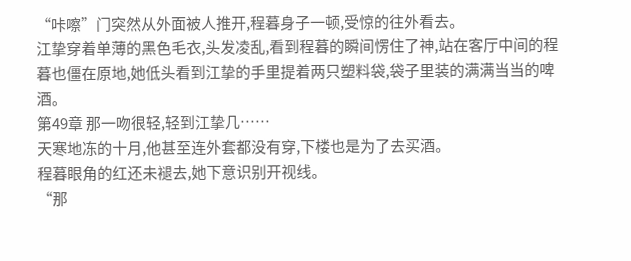“咔嚓”门突然从外面被人推开,程暮身子一顿,受惊的往外看去。
江挚穿着单薄的黑色毛衣,头发凌乱,看到程暮的瞬间愣住了神,站在客厅中间的程暮也僵在原地,她低头看到江挚的手里提着两只塑料袋,袋子里装的满满当当的啤酒。
第49章 那一吻很轻,轻到江挚几……
天寒地冻的十月,他甚至连外套都没有穿,下楼也是为了去买酒。
程暮眼角的红还未褪去,她下意识别开视线。
“那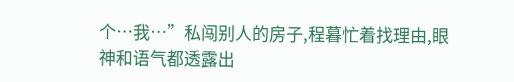个…我…”私闯别人的房子,程暮忙着找理由,眼神和语气都透露出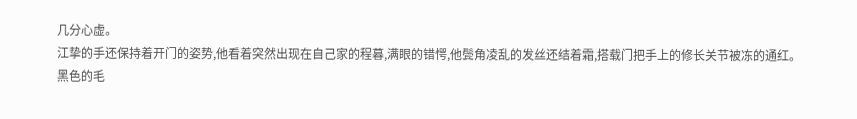几分心虚。
江挚的手还保持着开门的姿势,他看着突然出现在自己家的程暮,满眼的错愕,他鬓角凌乱的发丝还结着霜,搭载门把手上的修长关节被冻的通红。
黑色的毛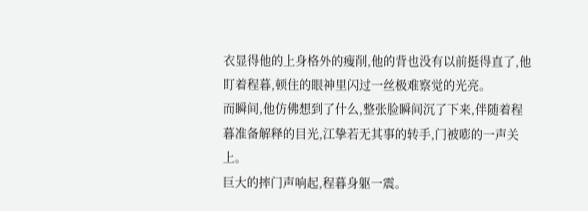衣显得他的上身格外的瘦削,他的背也没有以前挺得直了,他盯着程暮,顿住的眼神里闪过一丝极难察觉的光亮。
而瞬间,他仿佛想到了什么,整张脸瞬间沉了下来,伴随着程暮准备解释的目光,江挚若无其事的转手,门被嘭的一声关上。
巨大的摔门声响起,程暮身躯一震。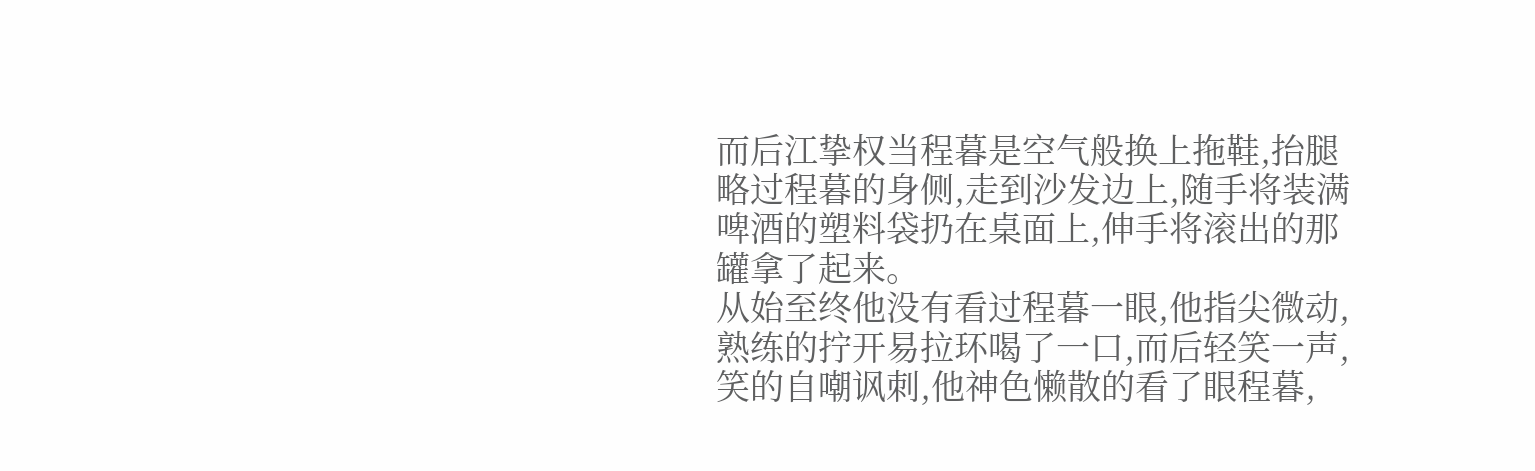而后江挚权当程暮是空气般换上拖鞋,抬腿略过程暮的身侧,走到沙发边上,随手将装满啤酒的塑料袋扔在桌面上,伸手将滚出的那罐拿了起来。
从始至终他没有看过程暮一眼,他指尖微动,熟练的拧开易拉环喝了一口,而后轻笑一声,笑的自嘲讽刺,他神色懒散的看了眼程暮,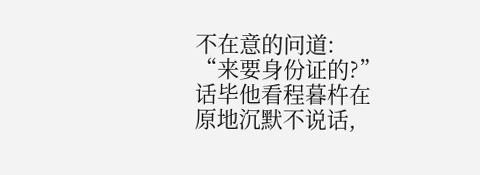不在意的问道:
“来要身份证的?”话毕他看程暮杵在原地沉默不说话,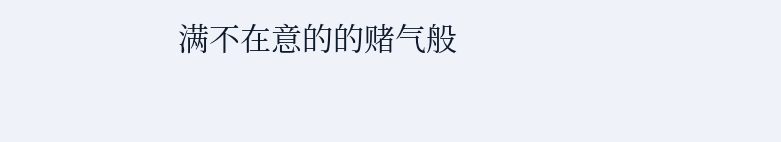满不在意的的赌气般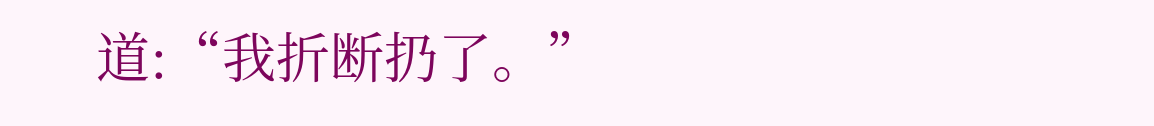道:“我折断扔了。”